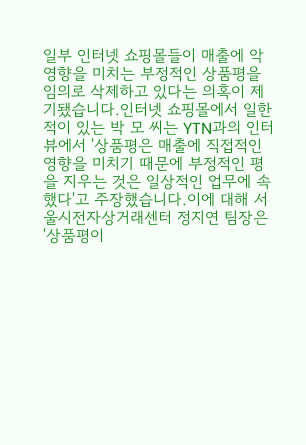일부 인터넷 쇼핑몰들이 매출에 악영향을 미치는 부정적인 상품평을 임의로 삭제하고 있다는 의혹이 제기됐습니다.인터넷 쇼핑몰에서 일한 적이 있는 박 모 씨는 YTN과의 인터뷰에서 '상품평은 매출에 직접적인 영향을 미치기 때문에 부정적인 평을 지우는 것은 일상적인 업무에 속했다'고 주장했습니다.이에 대해 서울시전자상거래센터 정지연 팀장은 '상품평이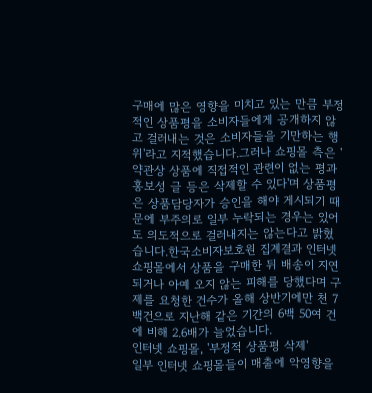구매에 많은 영향을 미치고 있는 만큼 부정적인 상품평을 소비자들에게 공개하지 않고 걸러내는 것은 소비자들을 기만하는 행위'라고 지적했습니다.그러나 쇼핑몰 측은 '약관상 상품에 직접적인 관련이 없는 평과 홍보성 글 등은 삭제할 수 있다'며 상품평은 상품담당자가 승인을 해야 게시되기 때문에 부주의로 일부 누락되는 경우는 있어도 의도적으로 걸러내지는 않는다고 밝혔습니다.한국소비자보호원 집계결과 인터넷 쇼핑몰에서 상품을 구매한 뒤 배송이 지연되거나 아예 오지 않는 피해를 당했다며 구제를 요청한 건수가 올해 상반기에만 천 7백건으로 지난해 같은 기간의 6백 50여 건에 비해 2.6배가 늘었습니다.
인터넷 쇼핑몰, '부정적 상품평 삭제'
일부 인터넷 쇼핑몰들이 매출에 악영향을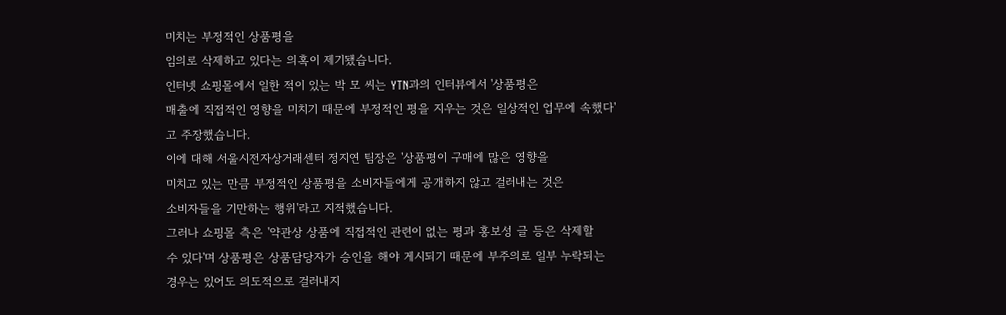미치는 부정적인 상품평을
임의로 삭제하고 있다는 의혹이 제기됐습니다.
인터넷 쇼핑몰에서 일한 적이 있는 박 모 씨는 YTN과의 인터뷰에서 '상품평은
매출에 직접적인 영향을 미치기 때문에 부정적인 평을 지우는 것은 일상적인 업무에 속했다'고 주장했습니다.
이에 대해 서울시전자상거래센터 정지연 팀장은 '상품평이 구매에 많은 영향을
미치고 있는 만큼 부정적인 상품평을 소비자들에게 공개하지 않고 걸러내는 것은
소비자들을 기만하는 행위'라고 지적했습니다.
그러나 쇼핑몰 측은 '약관상 상품에 직접적인 관련이 없는 평과 홍보성 글 등은 삭제할
수 있다'며 상품평은 상품담당자가 승인을 해야 게시되기 때문에 부주의로 일부 누락되는
경우는 있어도 의도적으로 걸러내지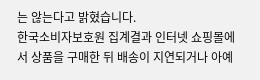는 않는다고 밝혔습니다.
한국소비자보호원 집계결과 인터넷 쇼핑몰에서 상품을 구매한 뒤 배송이 지연되거나 아예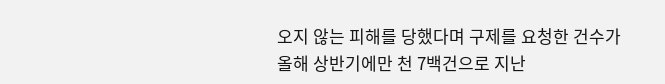오지 않는 피해를 당했다며 구제를 요청한 건수가 올해 상반기에만 천 7백건으로 지난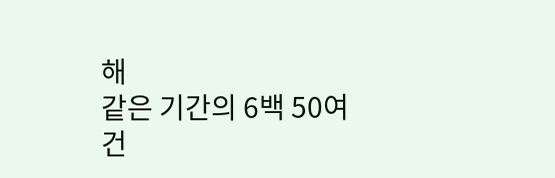해
같은 기간의 6백 50여 건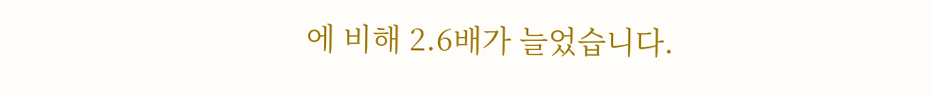에 비해 2.6배가 늘었습니다.